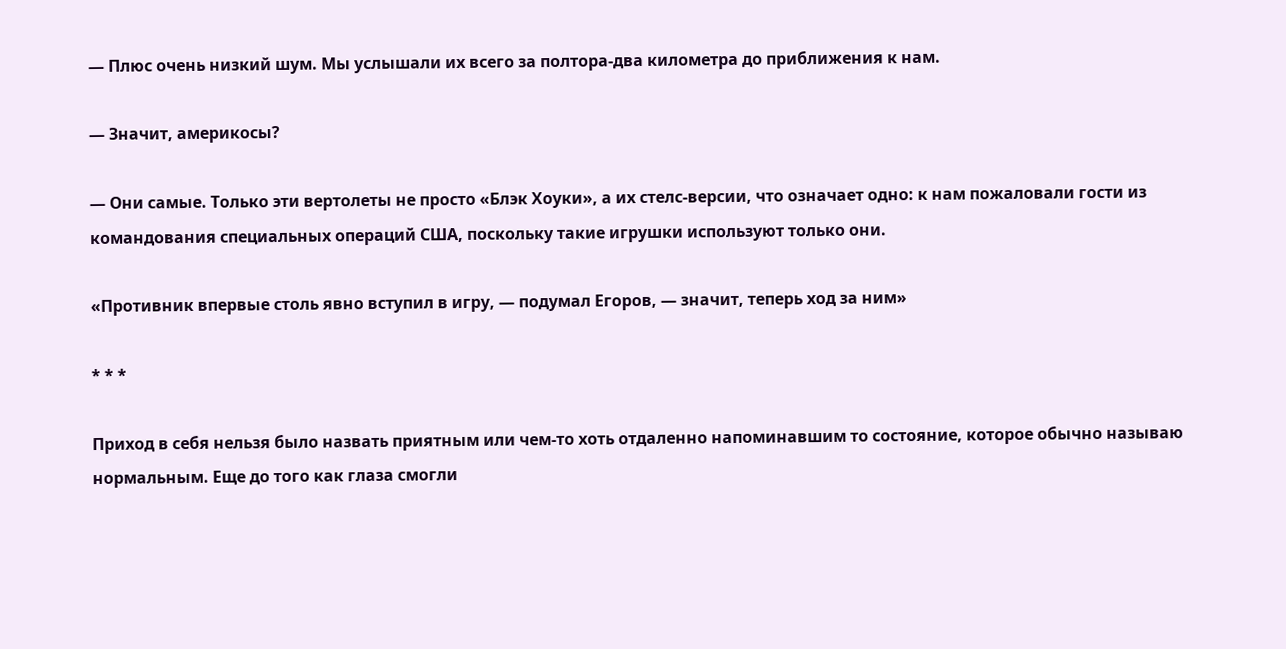— Плюс очень низкий шум. Мы услышали их всего за полтора-два километра до приближения к нам.

— Значит, америкосы?

— Они самые. Только эти вертолеты не просто «Блэк Хоуки», а их стелс-версии, что означает одно: к нам пожаловали гости из командования специальных операций США, поскольку такие игрушки используют только они.

«Противник впервые столь явно вступил в игру, — подумал Егоров, — значит, теперь ход за ним»

* * *

Приход в себя нельзя было назвать приятным или чем-то хоть отдаленно напоминавшим то состояние, которое обычно называю нормальным. Еще до того как глаза смогли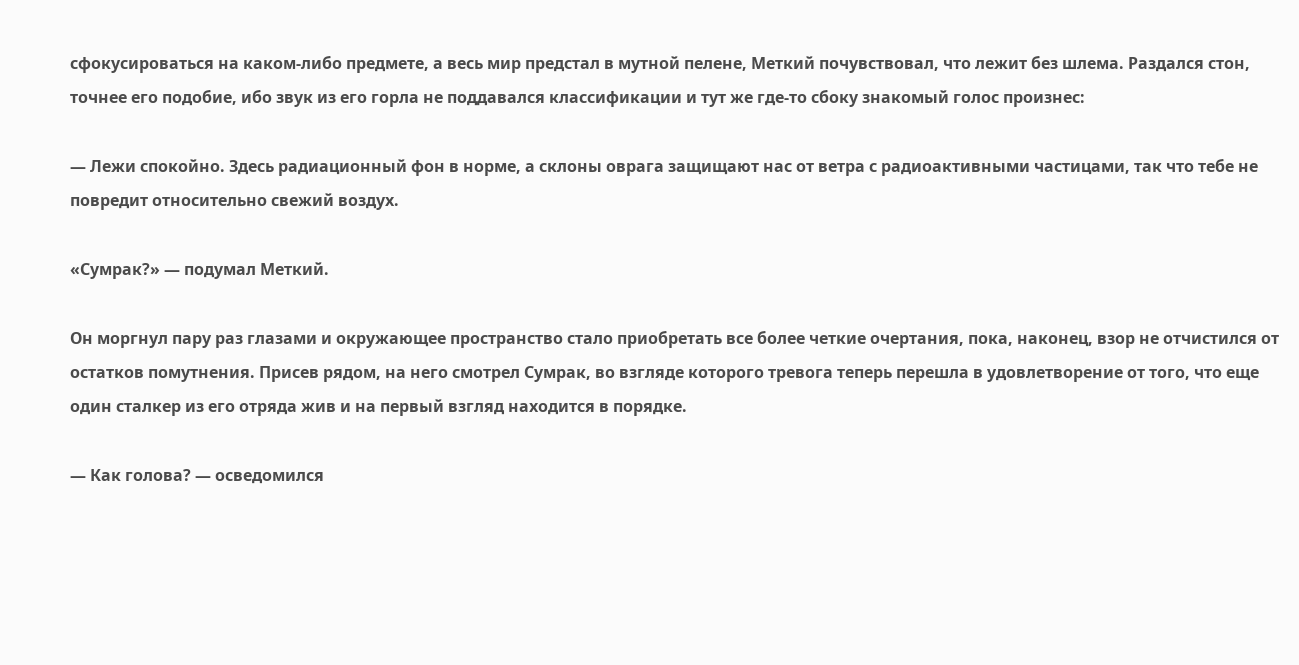сфокусироваться на каком-либо предмете, а весь мир предстал в мутной пелене, Меткий почувствовал, что лежит без шлема. Раздался стон, точнее его подобие, ибо звук из его горла не поддавался классификации и тут же где-то сбоку знакомый голос произнес:

— Лежи спокойно. Здесь радиационный фон в норме, а склоны оврага защищают нас от ветра с радиоактивными частицами, так что тебе не повредит относительно свежий воздух.

«Сумрак?» — подумал Меткий.

Он моргнул пару раз глазами и окружающее пространство стало приобретать все более четкие очертания, пока, наконец, взор не отчистился от остатков помутнения. Присев рядом, на него смотрел Сумрак, во взгляде которого тревога теперь перешла в удовлетворение от того, что еще один сталкер из его отряда жив и на первый взгляд находится в порядке.

— Как голова? — осведомился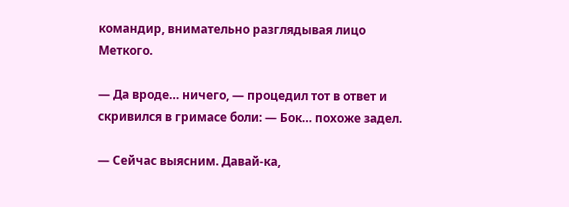командир, внимательно разглядывая лицо Меткого.

— Да вроде… ничего, — процедил тот в ответ и скривился в гримасе боли: — Бок… похоже задел.

— Сейчас выясним. Давай-ка,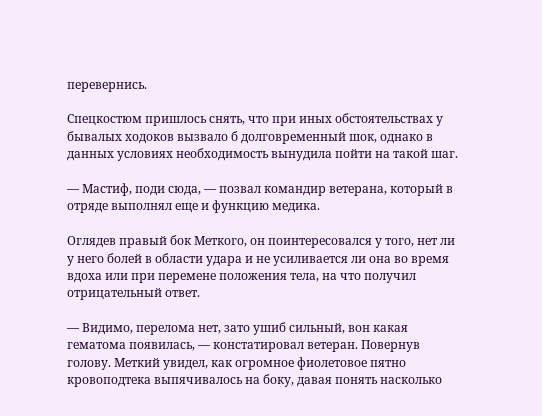перевернись.

Спецкостюм пришлось снять, что при иных обстоятельствах у бывалых ходоков вызвало б долговременный шок, однако в данных условиях необходимость вынудила пойти на такой шаг.

— Мастиф, поди сюда, — позвал командир ветерана, который в отряде выполнял еще и функцию медика.

Оглядев правый бок Меткого, он поинтересовался у того, нет ли у него болей в области удара и не усиливается ли она во время вдоха или при перемене положения тела, на что получил отрицательный ответ.

— Видимо, перелома нет, зато ушиб сильный, вон какая гематома появилась, — констатировал ветеран. Повернув голову. Меткий увидел, как огромное фиолетовое пятно кровоподтека выпячивалось на боку, давая понять насколько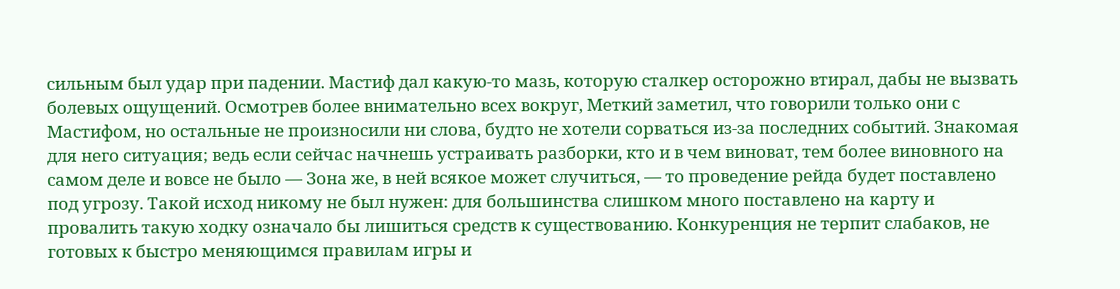сильным был удар при падении. Мастиф дал какую-то мазь, которую сталкер осторожно втирал, дабы не вызвать болевых ощущений. Осмотрев более внимательно всех вокруг, Меткий заметил, что говорили только они с Мастифом, но остальные не произносили ни слова, будто не хотели сорваться из-за последних событий. Знакомая для него ситуация; ведь если сейчас начнешь устраивать разборки, кто и в чем виноват, тем более виновного на самом деле и вовсе не было — Зона же, в ней всякое может случиться, — то проведение рейда будет поставлено под угрозу. Такой исход никому не был нужен: для большинства слишком много поставлено на карту и провалить такую ходку означало бы лишиться средств к существованию. Конкуренция не терпит слабаков, не готовых к быстро меняющимся правилам игры и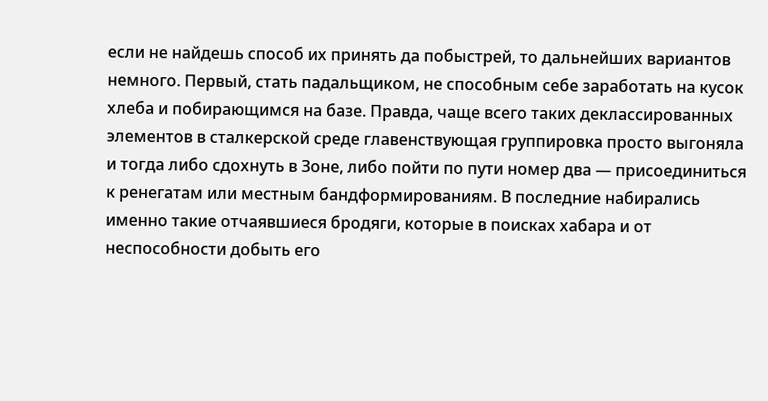если не найдешь способ их принять да побыстрей, то дальнейших вариантов немного. Первый, стать падальщиком, не способным себе заработать на кусок хлеба и побирающимся на базе. Правда, чаще всего таких деклассированных элементов в сталкерской среде главенствующая группировка просто выгоняла и тогда либо сдохнуть в Зоне, либо пойти по пути номер два — присоединиться к ренегатам или местным бандформированиям. В последние набирались именно такие отчаявшиеся бродяги, которые в поисках хабара и от неспособности добыть его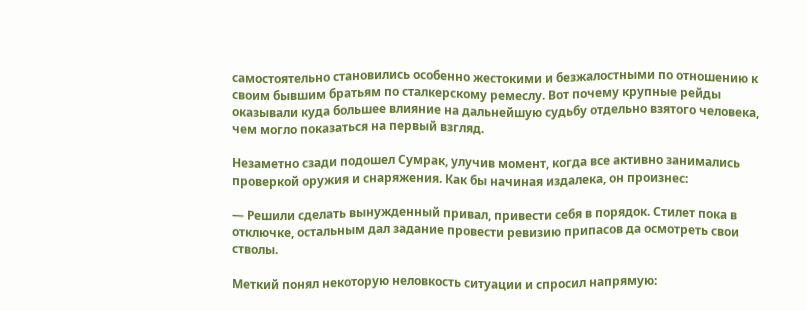самостоятельно становились особенно жестокими и безжалостными по отношению к своим бывшим братьям по сталкерскому ремеслу. Вот почему крупные рейды оказывали куда большее влияние на дальнейшую судьбу отдельно взятого человека, чем могло показаться на первый взгляд.

Незаметно сзади подошел Сумрак, улучив момент, когда все активно занимались проверкой оружия и снаряжения. Как бы начиная издалека, он произнес:

— Решили сделать вынужденный привал, привести себя в порядок. Стилет пока в отключке, остальным дал задание провести ревизию припасов да осмотреть свои стволы.

Меткий понял некоторую неловкость ситуации и спросил напрямую: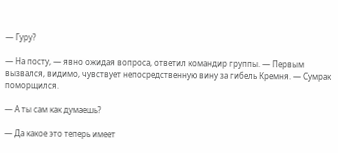— Гуру?

— На посту, — явно ожидая вопроса, ответил командир группы. — Первым вызвался, видимо, чувствует непосредственную вину за гибель Кремня. — Сумрак поморщился.

— А ты сам как думаешь?

— Да какое это теперь имеет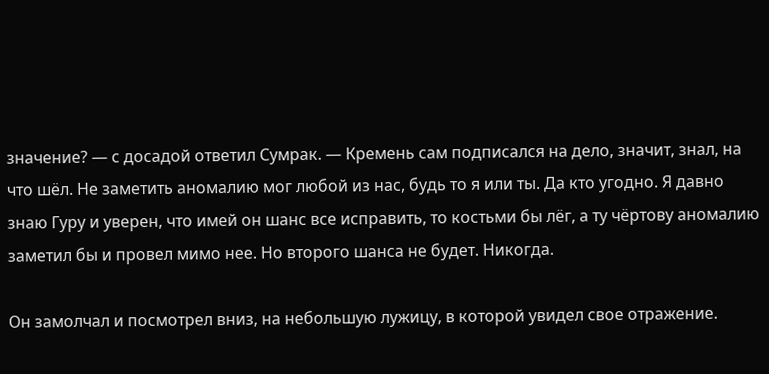значение? — с досадой ответил Сумрак. — Кремень сам подписался на дело, значит, знал, на что шёл. Не заметить аномалию мог любой из нас, будь то я или ты. Да кто угодно. Я давно знаю Гуру и уверен, что имей он шанс все исправить, то костьми бы лёг, а ту чёртову аномалию заметил бы и провел мимо нее. Но второго шанса не будет. Никогда.

Он замолчал и посмотрел вниз, на небольшую лужицу, в которой увидел свое отражение.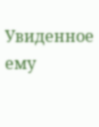Увиденное ему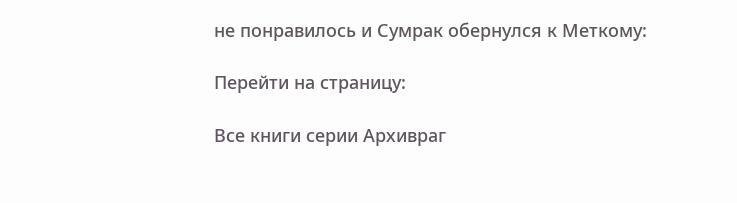не понравилось и Сумрак обернулся к Меткому:

Перейти на страницу:

Все книги серии Архивраг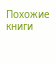Похожие книги